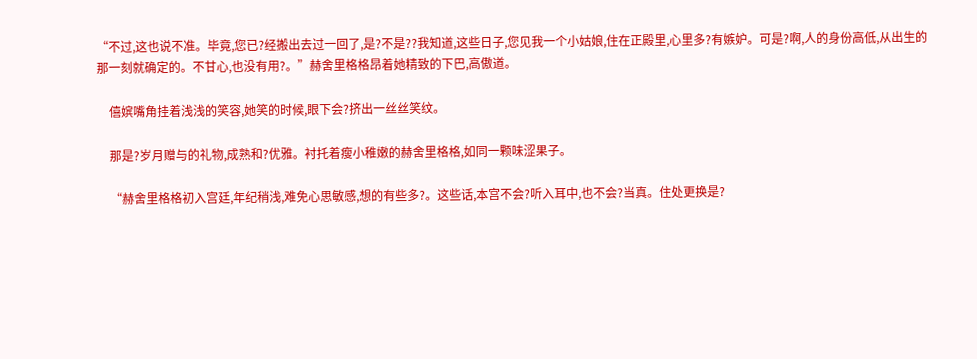“不过,这也说不准。毕竟,您已?经搬出去过一回了,是?不是??我知道,这些日子,您见我一个小姑娘,住在正殿里,心里多?有嫉妒。可是?啊,人的身份高低,从出生的那一刻就确定的。不甘心,也没有用?。”赫舍里格格昂着她精致的下巴,高傲道。

    僖嫔嘴角挂着浅浅的笑容,她笑的时候,眼下会?挤出一丝丝笑纹。

    那是?岁月赠与的礼物,成熟和?优雅。衬托着瘦小稚嫩的赫舍里格格,如同一颗味涩果子。

    “赫舍里格格初入宫廷,年纪稍浅,难免心思敏感,想的有些多?。这些话,本宫不会?听入耳中,也不会?当真。住处更换是?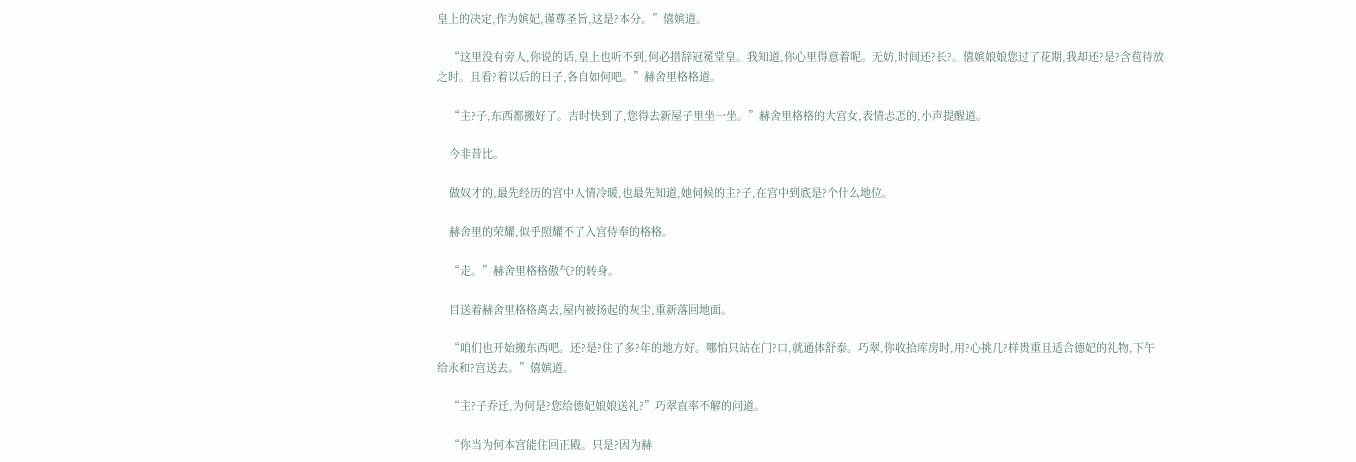皇上的决定,作为嫔妃,谨尊圣旨,这是?本分。”僖嫔道。

    “这里没有旁人,你说的话,皇上也听不到,何必措辞冠冕堂皇。我知道,你心里得意着呢。无妨,时间还?长?。僖嫔娘娘您过了花期,我却还?是?含苞待放之时。且看?着以后的日子,各自如何吧。”赫舍里格格道。

    “主?子,东西都搬好了。吉时快到了,您得去新屋子里坐一坐。”赫舍里格格的大宫女,表情忐忑的,小声提醒道。

    今非昔比。

    做奴才的,最先经历的宫中人情冷暖,也最先知道,她伺候的主?子,在宫中到底是?个什么地位。

    赫舍里的荣耀,似乎照耀不了入宫侍奉的格格。

    “走。”赫舍里格格傲气?的转身。

    目送着赫舍里格格离去,屋内被扬起的灰尘,重新落回地面。

    “咱们也开始搬东西吧。还?是?住了多?年的地方好。哪怕只站在门?口,就通体舒泰。巧翠,你收拾库房时,用?心挑几?样贵重且适合德妃的礼物,下午给永和?宫送去。”僖嫔道。

    “主?子乔迁,为何是?您给德妃娘娘送礼?”巧翠直率不解的问道。

    “你当为何本宫能住回正殿。只是?因为赫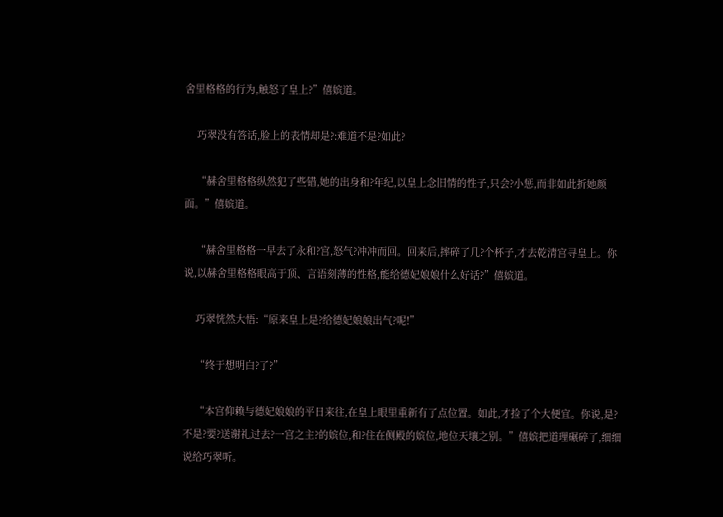舍里格格的行为,触怒了皇上?”僖嫔道。

    巧翠没有答话,脸上的表情却是?:难道不是?如此?

    “赫舍里格格纵然犯了些错,她的出身和?年纪,以皇上念旧情的性子,只会?小惩,而非如此折她颜面。”僖嫔道。

    “赫舍里格格一早去了永和?宫,怒气?冲冲而回。回来后,摔碎了几?个杯子,才去乾清宫寻皇上。你说,以赫舍里格格眼高于顶、言语刻薄的性格,能给德妃娘娘什么好话?”僖嫔道。

    巧翠恍然大悟:“原来皇上是?给德妃娘娘出气?呢!”

    “终于想明白?了?”

    “本宫仰赖与德妃娘娘的平日来往,在皇上眼里重新有了点位置。如此,才捡了个大便宜。你说,是?不是?要?送谢礼过去?一宫之主?的嫔位,和?住在侧殿的嫔位,地位天壤之别。”僖嫔把道理碾碎了,细细说给巧翠听。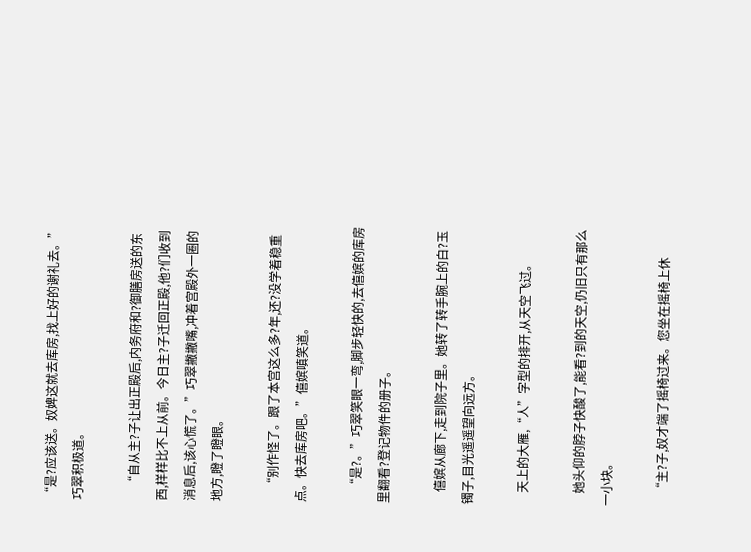“是?应该送。奴婢这就去库房,找上好的谢礼去。”巧翠积极道。

    “自从主?子让出正殿后,内务府和?御膳房送的东西,样样比不上从前。今日主?子迁回正殿,他?们收到消息后,该心慌了。”巧翠撇撇嘴,冲着宫殿外一圈的地方,瞪了瞪眼。

    “别作怪了。跟了本宫这么多?年,还?没学着稳重点。快去库房吧。”僖嫔嗔笑道。

    “是?。”巧翠笑眼一弯,脚步轻快的,去僖嫔的库房里翻看?登记物件的册子。

    僖嫔从廊下,走到院子里。她转了转手腕上的白?玉镯子,目光遥遥望向远方。

    天上的大雁,“人”字型的排开,从天空飞过。

    她头仰的脖子快酸了,能看?到的天空,仍旧只有那么一小块。

    “主?子,奴才端了摇椅过来。您坐在摇椅上休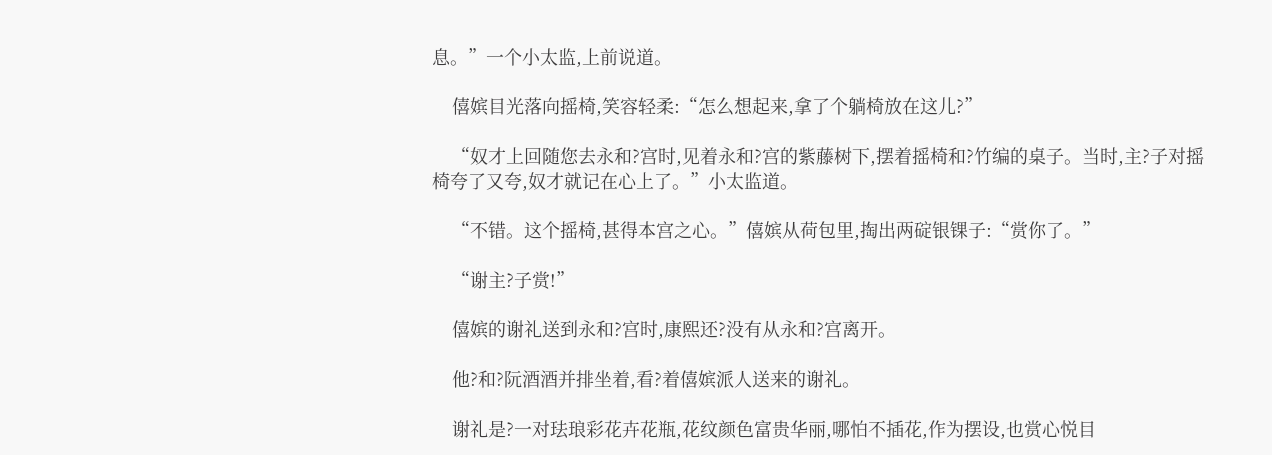息。”一个小太监,上前说道。

    僖嫔目光落向摇椅,笑容轻柔:“怎么想起来,拿了个躺椅放在这儿?”

    “奴才上回随您去永和?宫时,见着永和?宫的紫藤树下,摆着摇椅和?竹编的桌子。当时,主?子对摇椅夸了又夸,奴才就记在心上了。”小太监道。

    “不错。这个摇椅,甚得本宫之心。”僖嫔从荷包里,掏出两碇银锞子:“赏你了。”

    “谢主?子赏!”

    僖嫔的谢礼送到永和?宫时,康熙还?没有从永和?宫离开。

    他?和?阮酒酒并排坐着,看?着僖嫔派人送来的谢礼。

    谢礼是?一对珐琅彩花卉花瓶,花纹颜色富贵华丽,哪怕不插花,作为摆设,也赏心悦目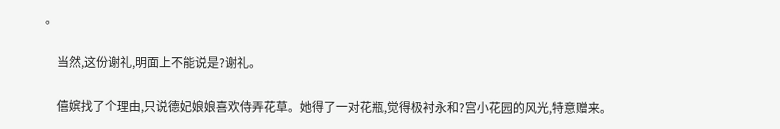。

    当然,这份谢礼,明面上不能说是?谢礼。

    僖嫔找了个理由,只说德妃娘娘喜欢侍弄花草。她得了一对花瓶,觉得极衬永和?宫小花园的风光,特意赠来。